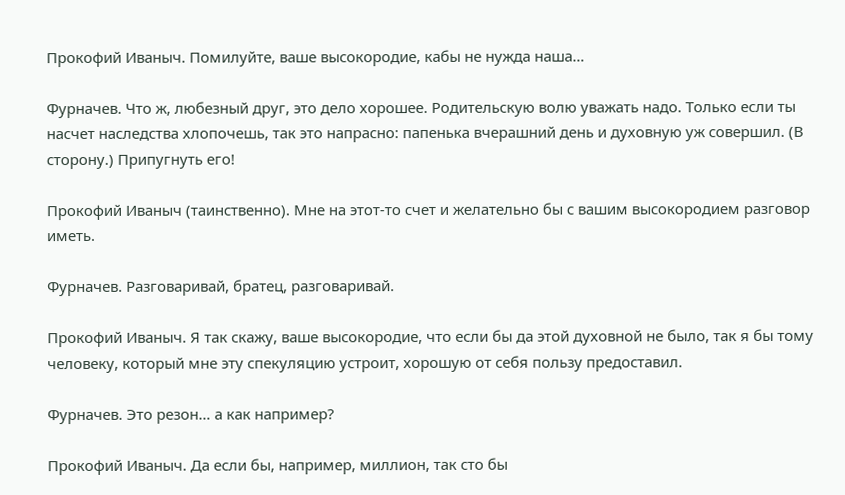Прокофий Иваныч. Помилуйте, ваше высокородие, кабы не нужда наша…

Фурначев. Что ж, любезный друг, это дело хорошее. Родительскую волю уважать надо. Только если ты насчет наследства хлопочешь, так это напрасно: папенька вчерашний день и духовную уж совершил. (В сторону.) Припугнуть его!

Прокофий Иваныч (таинственно). Мне на этот-то счет и желательно бы с вашим высокородием разговор иметь.

Фурначев. Разговаривай, братец, разговаривай.

Прокофий Иваныч. Я так скажу, ваше высокородие, что если бы да этой духовной не было, так я бы тому человеку, который мне эту спекуляцию устроит, хорошую от себя пользу предоставил.

Фурначев. Это резон… а как например?

Прокофий Иваныч. Да если бы, например, миллион, так сто бы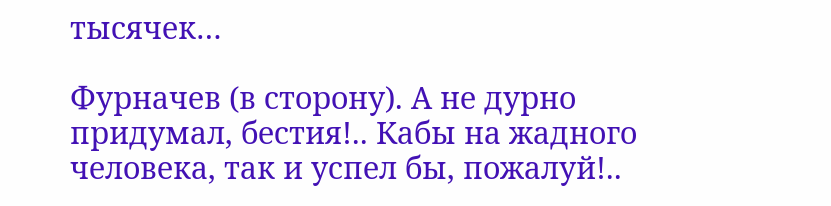тысячек…

Фурначев (в сторону). А не дурно придумал, бестия!.. Кабы на жадного человека, так и успел бы, пожалуй!..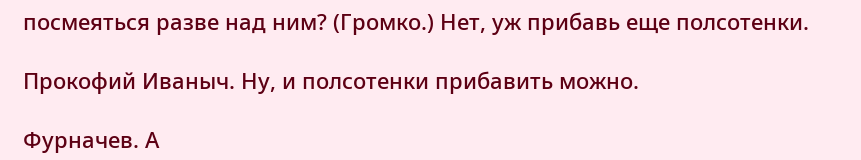посмеяться разве над ним? (Громко.) Нет, уж прибавь еще полсотенки.

Прокофий Иваныч. Ну, и полсотенки прибавить можно.

Фурначев. А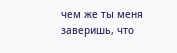чем же ты меня заверишь, что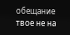обещание твое не на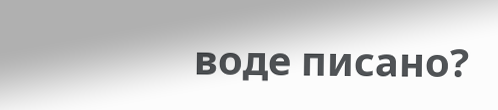воде писано?